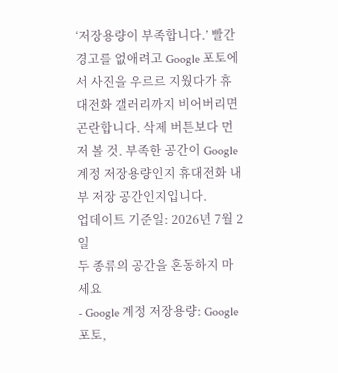‘저장용량이 부족합니다.’ 빨간 경고를 없애려고 Google 포토에서 사진을 우르르 지웠다가 휴대전화 갤러리까지 비어버리면 곤란합니다. 삭제 버튼보다 먼저 볼 것. 부족한 공간이 Google 계정 저장용량인지 휴대전화 내부 저장 공간인지입니다.
업데이트 기준일: 2026년 7월 2일
두 종류의 공간을 혼동하지 마세요
- Google 계정 저장용량: Google 포토,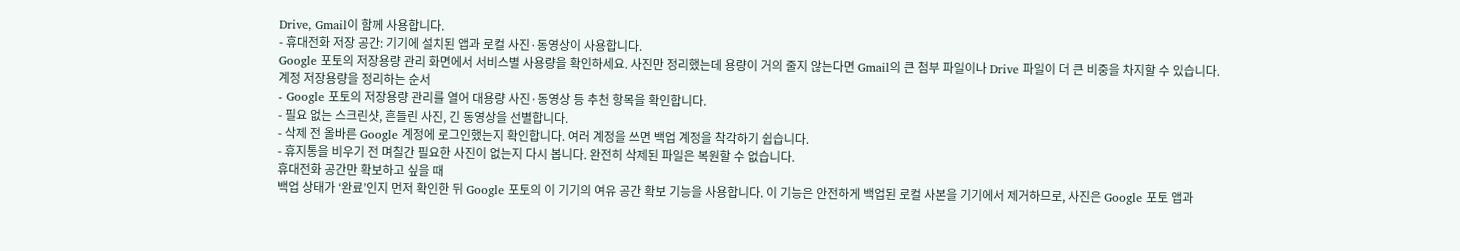Drive, Gmail이 함께 사용합니다.
- 휴대전화 저장 공간: 기기에 설치된 앱과 로컬 사진·동영상이 사용합니다.
Google 포토의 저장용량 관리 화면에서 서비스별 사용량을 확인하세요. 사진만 정리했는데 용량이 거의 줄지 않는다면 Gmail의 큰 첨부 파일이나 Drive 파일이 더 큰 비중을 차지할 수 있습니다.
계정 저장용량을 정리하는 순서
- Google 포토의 저장용량 관리를 열어 대용량 사진·동영상 등 추천 항목을 확인합니다.
- 필요 없는 스크린샷, 흔들린 사진, 긴 동영상을 선별합니다.
- 삭제 전 올바른 Google 계정에 로그인했는지 확인합니다. 여러 계정을 쓰면 백업 계정을 착각하기 쉽습니다.
- 휴지통을 비우기 전 며칠간 필요한 사진이 없는지 다시 봅니다. 완전히 삭제된 파일은 복원할 수 없습니다.
휴대전화 공간만 확보하고 싶을 때
백업 상태가 ‘완료’인지 먼저 확인한 뒤 Google 포토의 이 기기의 여유 공간 확보 기능을 사용합니다. 이 기능은 안전하게 백업된 로컬 사본을 기기에서 제거하므로, 사진은 Google 포토 앱과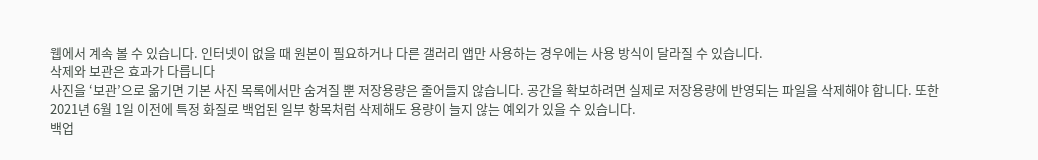웹에서 계속 볼 수 있습니다. 인터넷이 없을 때 원본이 필요하거나 다른 갤러리 앱만 사용하는 경우에는 사용 방식이 달라질 수 있습니다.
삭제와 보관은 효과가 다릅니다
사진을 ‘보관’으로 옮기면 기본 사진 목록에서만 숨겨질 뿐 저장용량은 줄어들지 않습니다. 공간을 확보하려면 실제로 저장용량에 반영되는 파일을 삭제해야 합니다. 또한 2021년 6월 1일 이전에 특정 화질로 백업된 일부 항목처럼 삭제해도 용량이 늘지 않는 예외가 있을 수 있습니다.
백업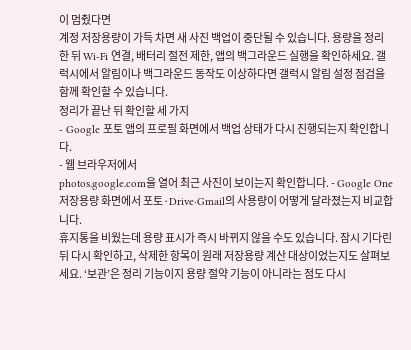이 멈췄다면
계정 저장용량이 가득 차면 새 사진 백업이 중단될 수 있습니다. 용량을 정리한 뒤 Wi-Fi 연결, 배터리 절전 제한, 앱의 백그라운드 실행을 확인하세요. 갤럭시에서 알림이나 백그라운드 동작도 이상하다면 갤럭시 알림 설정 점검을 함께 확인할 수 있습니다.
정리가 끝난 뒤 확인할 세 가지
- Google 포토 앱의 프로필 화면에서 백업 상태가 다시 진행되는지 확인합니다.
- 웹 브라우저에서
photos.google.com을 열어 최근 사진이 보이는지 확인합니다. - Google One 저장용량 화면에서 포토·Drive·Gmail의 사용량이 어떻게 달라졌는지 비교합니다.
휴지통을 비웠는데 용량 표시가 즉시 바뀌지 않을 수도 있습니다. 잠시 기다린 뒤 다시 확인하고, 삭제한 항목이 원래 저장용량 계산 대상이었는지도 살펴보세요. ‘보관’은 정리 기능이지 용량 절약 기능이 아니라는 점도 다시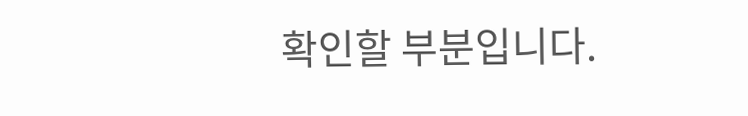확인할 부분입니다.